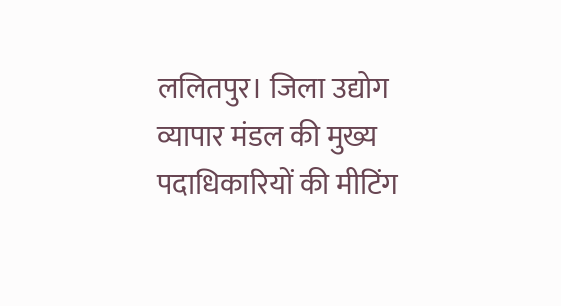ललितपुर। जिला उद्योग व्यापार मंडल की मुख्य पदाधिकारियों की मीटिंग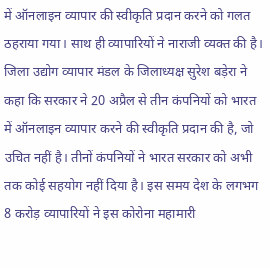में ऑनलाइन व्यापार की स्वीकृति प्रदान करने को गलत ठहराया गया। साथ ही व्यापारियों ने नाराजी व्यक्त की है।
जिला उद्योग व्यापार मंडल के जिलाध्यक्ष सुरेश बड़ेरा ने कहा कि सरकार ने 20 अप्रैल से तीन कंपनियों को भारत में ऑनलाइन व्यापार करने की स्वीकृति प्रदान की है, जो उचित नहीं है। तीनों कंपनियों ने भारत सरकार को अभी तक कोई सहयोग नहीं दिया है। इस समय देश के लगभग 8 करोड़ व्यापारियों ने इस कोरोना महामारी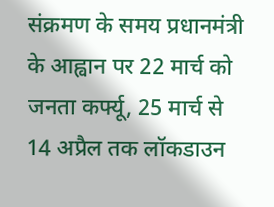संक्रमण के समय प्रधानमंत्री के आह्वान पर 22 मार्च को जनता कर्फ्यू, 25 मार्च से 14 अप्रैल तक लॉकडाउन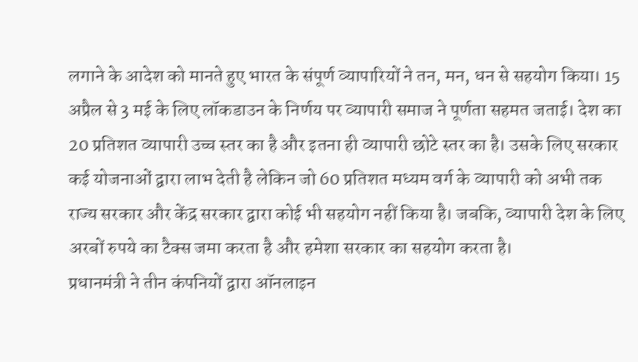लगाने के आदेश को मानते हुए भारत के संपूर्ण व्यापारियों ने तन, मन, धन से सहयोग किया। 15 अप्रैल से 3 मई के लिए लॉकडाउन के निर्णय पर व्यापारी समाज ने पूर्णता सहमत जताई। देश का 20 प्रतिशत व्यापारी उच्च स्तर का है और इतना ही व्यापारी छोटे स्तर का है। उसके लिए सरकार कई योजनाओं द्वारा लाभ देती है लेकिन जो 60 प्रतिशत मध्यम वर्ग के व्यापारी को अभी तक राज्य सरकार और केंद्र सरकार द्वारा कोई भी सहयोग नहीं किया है। जबकि, व्यापारी देश के लिए अरबों रुपये का टैक्स जमा करता है और हमेशा सरकार का सहयोग करता है।
प्रधानमंत्री ने तीन कंपनियों द्वारा ऑनलाइन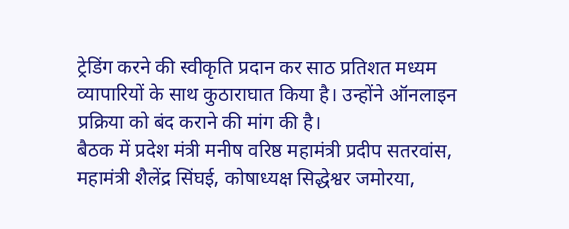ट्रेडिंग करने की स्वीकृति प्रदान कर साठ प्रतिशत मध्यम व्यापारियों के साथ कुठाराघात किया है। उन्होंने ऑनलाइन प्रक्रिया को बंद कराने की मांग की है।
बैठक में प्रदेश मंत्री मनीष वरिष्ठ महामंत्री प्रदीप सतरवांस, महामंत्री शैलेंद्र सिंघई, कोषाध्यक्ष सिद्धेश्वर जमोरया,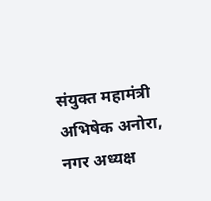संयुक्त महामंत्री अभिषेक अनोरा, नगर अध्यक्ष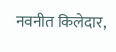नवनीत किलेदार,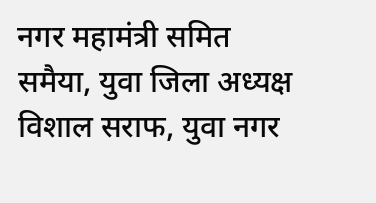नगर महामंत्री समित समैया, युवा जिला अध्यक्ष विशाल सराफ, युवा नगर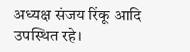अध्यक्ष संजय रिंकू आदि उपस्थित रहे।